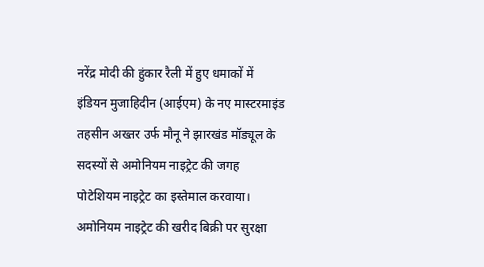नरेंद्र मोदी की हुंकार रैली में हुए धमाकों में इंडियन मुजाहिदीन (आईएम) के नए मास्टरमाइंड तहसीन अख्तर उर्फ मौनू ने झारखंड मॉड्यूल के सदस्यों से अमोनियम नाइट्रेट की जगह पोटेशियम नाइट्रेट का इस्तेमाल करवाया।
अमोनियम नाइट्रेट की खरीद बिक्री पर सुरक्षा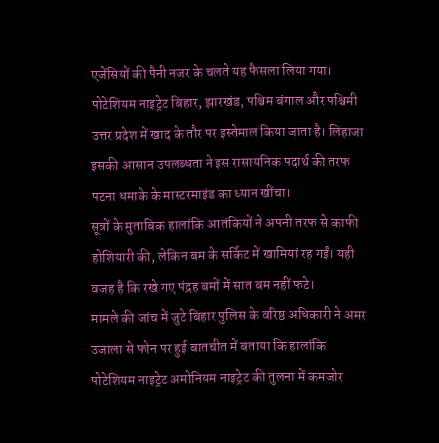एजेंसियों की पैनी नजर के चलते यह फैसला लिया गया। पोटेशियम नाइट्रेट बिहार, झारखंड, पश्चिम बंगाल और पश्चिमी उत्तर प्रदेश में खाद के तौर पर इस्तेमाल किया जाता है। लिहाजा इसकी आसान उपलब्धता ने इस रासायनिक पदार्थ की तरफ पटना धमाके के मास्टरमाइंड का ध्यान खींचा।
सूत्रों के मुताबिक हालांकि आतंकियों ने अपनी तरफ से काफी होशियारी की, लेकिन बम के सर्किट में खामियां रह गईं। यही वजह है कि रखे गए पंद्रह बमों में सात बम नहीं फटे।
मामले की जांच में जुटे बिहार पुलिस के वरिष्ठ अधिकारी ने अमर उजाला से फोन पर हुई बातचीत में बताया कि हालांकि पोटेशियम नाइट्रेट अमोनियम नाइट्रेट की तुलना में कमजोर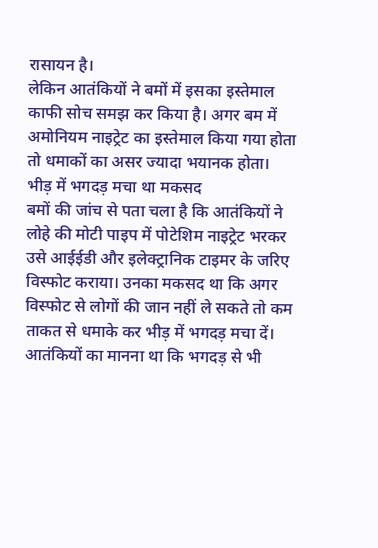रासायन है।
लेकिन आतंकियों ने बमों में इसका इस्तेमाल काफी सोच समझ कर किया है। अगर बम में अमोनियम नाइट्रेट का इस्तेमाल किया गया होता तो धमाकों का असर ज्यादा भयानक होता।
भीड़ में भगदड़ मचा था मकसद
बमों की जांच से पता चला है कि आतंकियों ने लोहे की मोटी पाइप में पोटेशिम नाइट्रेट भरकर उसे आईईडी और इलेक्ट्रानिक टाइमर के जरिए विस्फोट कराया। उनका मकसद था कि अगर विस्फोट से लोगों की जान नहीं ले सकते तो कम ताकत से धमाके कर भीड़ में भगदड़ मचा दें। आतंकियों का मानना था कि भगदड़ से भी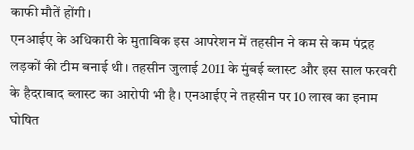काफी मौतें होंगी।
एनआईए के अधिकारी के मुताबिक इस आपरेशन में तहसीन ने कम से कम पंद्रह लड़कों की टीम बनाई थी। तहसीन जुलाई 2011 के मुंबई ब्लास्ट और इस साल फरवरी के हैदराबाद ब्लास्ट का आरोपी भी है। एनआईए ने तहसीन पर 10 लाख का इनाम घोषित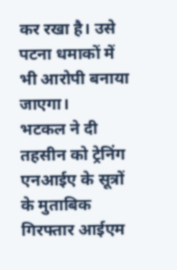कर रखा है। उसे पटना धमाकों में भी आरोपी बनाया जाएगा।
भटकल ने दी तहसीन को ट्रेनिंग
एनआईए के सूत्रों के मुताबिक गिरफ्तार आईएम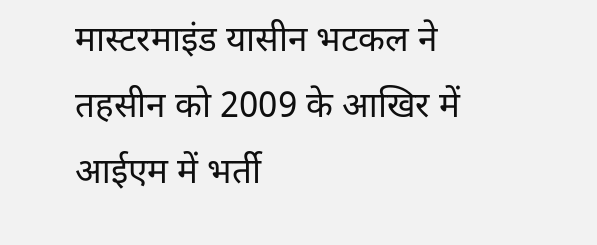मास्टरमाइंड यासीन भटकल ने तहसीन को 2009 के आखिर में आईएम में भर्ती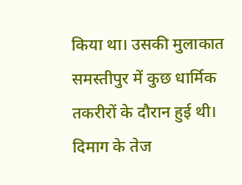किया था। उसकी मुलाकात समस्तीपुर में कुछ धार्मिक तकरीरों के दौरान हुई थी।
दिमाग के तेज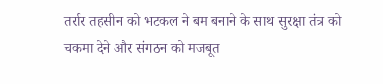तर्रार तहसीन को भटकल ने बम बनाने के साथ सुरक्षा तंत्र को चकमा देने और संगठन को मजबूत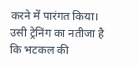करने में पारंगत किया। उसी ट्रेनिंग का नतीजा है कि भटकल की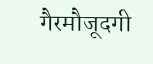गैरमौजूदगी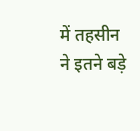में तहसीन ने इतने बड़े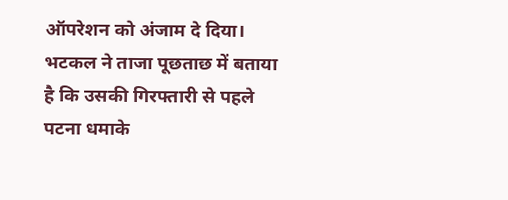ऑपरेशन को अंजाम दे दिया। भटकल ने ताजा पूछताछ में बताया है कि उसकी गिरफ्तारी से पहले पटना धमाके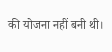की योजना नहीं बनी थी।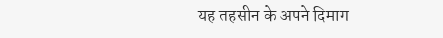यह तहसीन के अपने दिमाग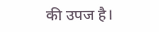की उपज है।